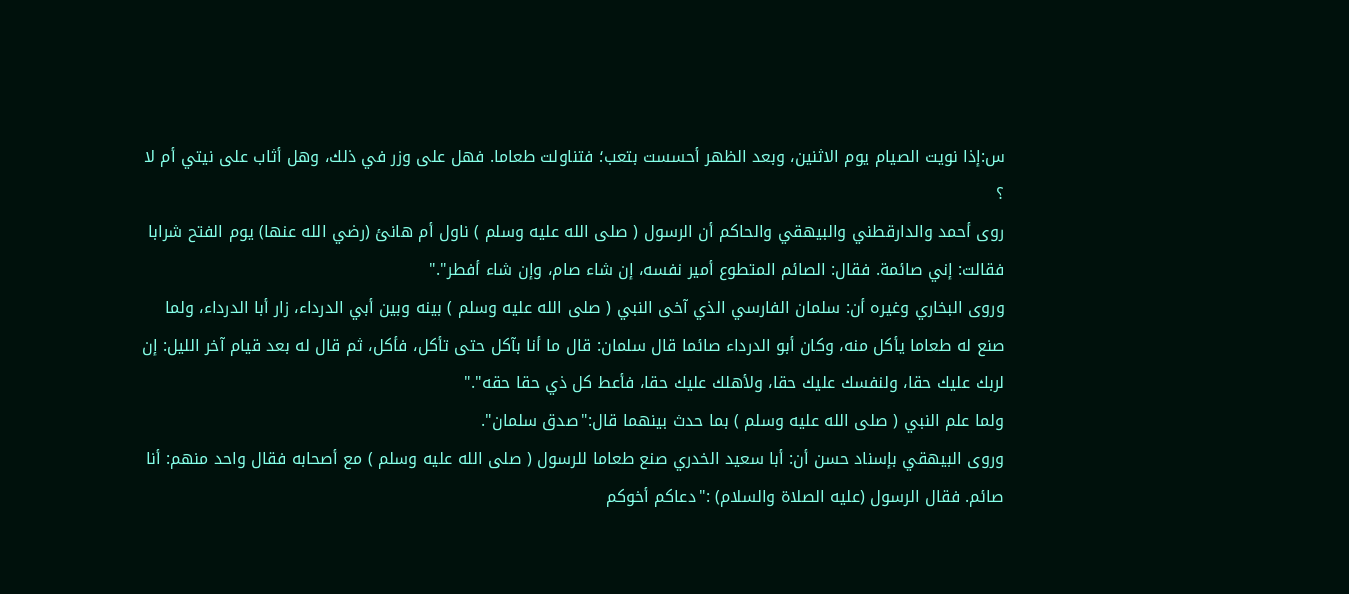س:إذا نويت الصيام يوم الاثنين، وبعد الظهر أحسست بتعب؛ فتناولت طعاما. فهل على وزر في ذلك، وهل أثاب على نيتي أم لا ؟
روى أحمد والدارقطني والبيهقي والحاكم أن الرسول ( صلى الله عليه وسلم ) ناول أم هانئ (رضي الله عنها) يوم الفتح شرابا فقالت: إني صائمة. فقال: الصائم المتطوع أمير نفسه، إن شاء صام، وإن شاء أفطر"."
وروى البخاري وغيره أن: سلمان الفارسي الذي آخى النبي ( صلى الله عليه وسلم ) بينه وبين أبي الدرداء، زار أبا الدرداء، ولما صنع له طعاما يأكل منه، وكان أبو الدرداء صائما قال سلمان: قال ما أنا بآكل حتى تأكل، فأكل، ثم قال له بعد قيام آخر الليل: إن لربك عليك حقا، ولنفسك عليك حقا، ولأهلك عليك حقا، فأعط كل ذي حقا حقه"."
ولما علم النبي ( صلى الله عليه وسلم ) بما حدث بينهما قال:"صدق سلمان".
وروى البيهقي بإسناد حسن أن: أبا سعيد الخدري صنع طعاما للرسول ( صلى الله عليه وسلم ) مع أصحابه فقال واحد منهم: أنا صائم. فقال الرسول (عليه الصلاة والسلام) :"دعاكم أخوكم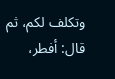وتكلف لكم، ثم قال: أفطر،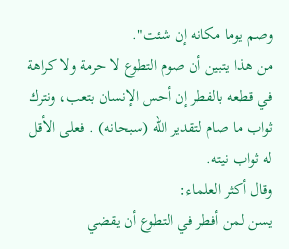وصم يوما مكانه إن شئت".
من هذا يتبين أن صوم التطوع لا حرمة ولا كراهة في قطعه بالفطر إن أحس الإنسان بتعب، ونترك ثواب ما صام لتقدير الله (سبحانه) . فعلى الأقل له ثواب نيته.
وقال أكثر العلماء:
يسن لمن أفطر في التطوع أن يقضي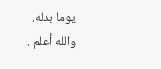يوما بدله.
والله أعلم .